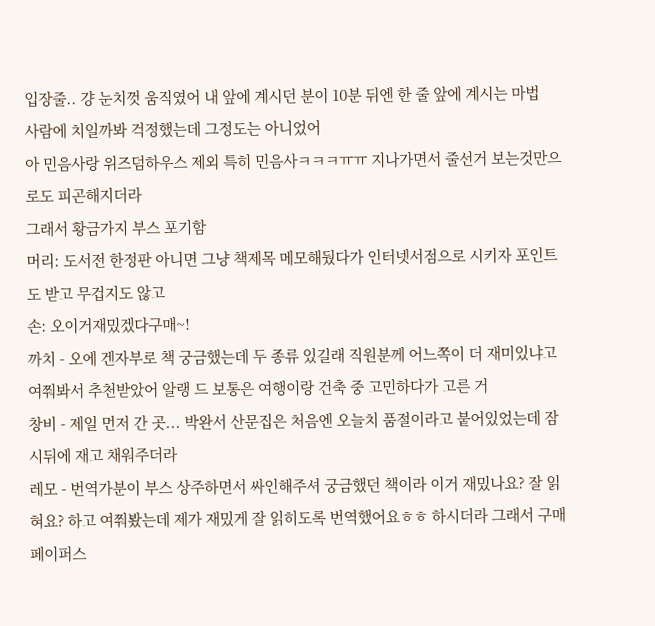입장줄.. 걍 눈치껏 움직였어 내 앞에 계시던 분이 10분 뒤엔 한 줄 앞에 계시는 마법
사람에 치일까봐 걱정했는데 그정도는 아니었어
아 민음사랑 위즈덤하우스 제외 특히 민음사ㅋㅋㅋㅠㅠ 지나가면서 줄선거 보는것만으로도 피곤해지더라
그래서 황금가지 부스 포기함
머리: 도서전 한정판 아니면 그냥 책제목 메모해뒀다가 인터넷서점으로 시키자 포인트도 받고 무겁지도 않고
손: 오이거재밌겠다구매~!
까치 - 오에 겐자부로 책 궁금했는데 두 종류 있길래 직원분께 어느쪽이 더 재미있냐고 여쭤봐서 추천받았어 알랭 드 보통은 여행이랑 건축 중 고민하다가 고른 거
창비 - 제일 먼저 간 곳... 박완서 산문집은 처음엔 오늘치 품절이라고 붙어있었는데 잠시뒤에 재고 채워주더라
레모 - 번역가분이 부스 상주하면서 싸인해주셔 궁금했던 책이라 이거 재밌나요? 잘 읽혀요? 하고 여쭤봤는데 제가 재밌게 잘 읽히도록 번역했어요ㅎㅎ 하시더라 그래서 구매
페이퍼스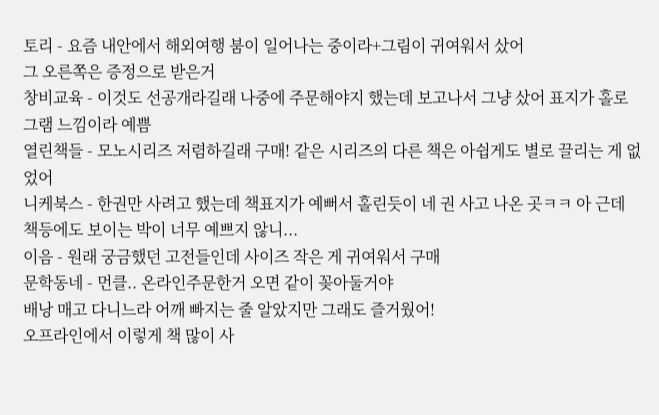토리 - 요즘 내안에서 해외여행 붐이 일어나는 중이라+그림이 귀여워서 샀어
그 오른쪽은 증정으로 받은거
창비교육 - 이것도 선공개라길래 나중에 주문해야지 했는데 보고나서 그냥 샀어 표지가 홀로그램 느낌이라 예쁨
열린책들 - 모노시리즈 저렴하길래 구매! 같은 시리즈의 다른 책은 아쉽게도 별로 끌리는 게 없었어
니케북스 - 한권만 사려고 했는데 책표지가 예뻐서 홀린듯이 네 권 사고 나온 곳ㅋㅋ 아 근데 책등에도 보이는 박이 너무 예쁘지 않니...
이음 - 원래 궁금했던 고전들인데 사이즈 작은 게 귀여워서 구매
문학동네 - 먼클.. 온라인주문한거 오면 같이 꽂아둘거야
배낭 매고 다니느라 어깨 빠지는 줄 알았지만 그래도 즐거웠어!
오프라인에서 이렇게 책 많이 사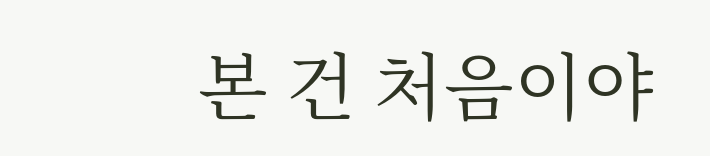본 건 처음이야